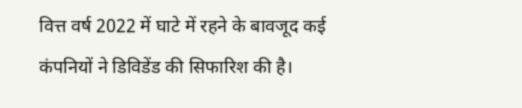वित्त वर्ष 2022 में घाटे में रहने के बावजूद कई कंपनियों ने डिविडेंड की सिफारिश की है।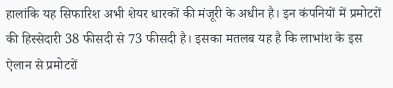हालांकि यह सिफारिश अभी शेयर धारकों की मंजूरी के अधीन है। इन कंपनियों में प्रमोटरों की हिस्सेदारी 38 फीसदी से 73 फीसदी है। इसका मतलब यह है कि लाभांश के इस ऐलान से प्रमोटरों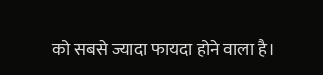को सबसे ज्यादा फायदा होने वाला है।